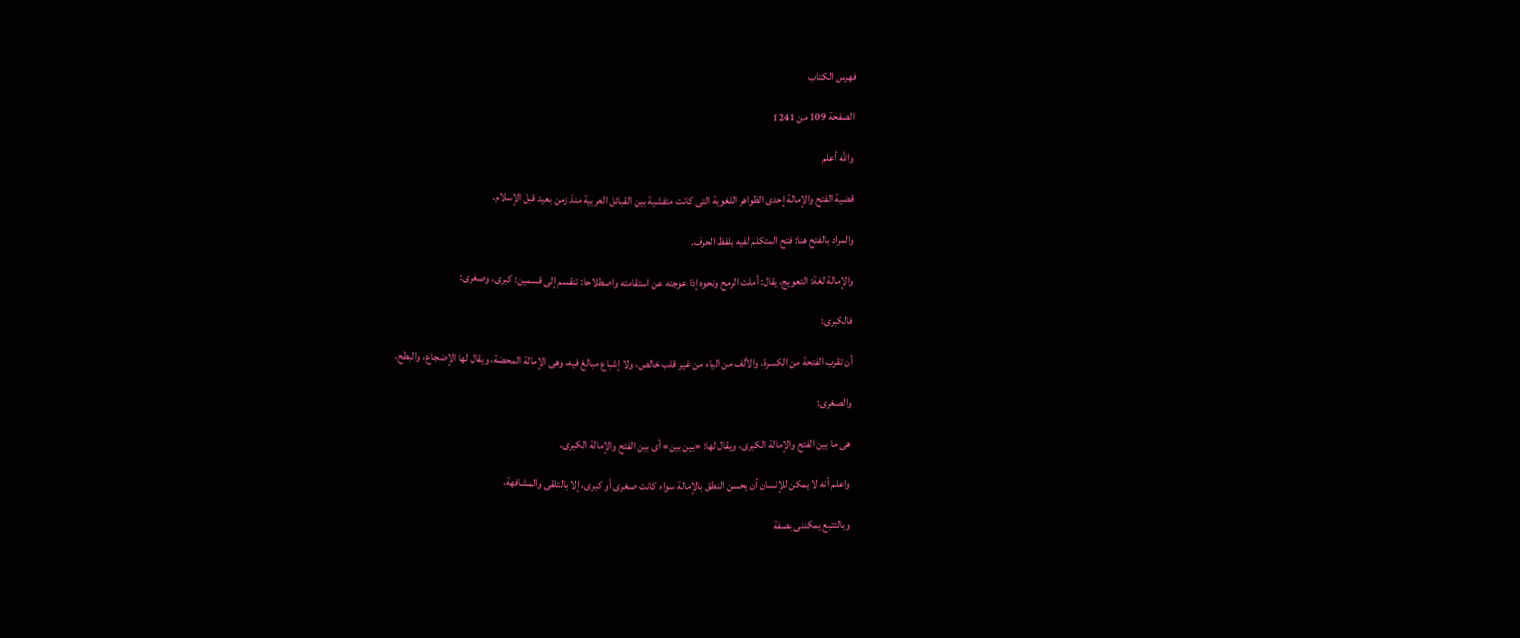فهرس الكتاب

الصفحة 109 من 1241

والله أعلم

قضية الفتح والإمالة إحدى الظواهر اللغوية التى كانت متفشية بين القبائل العربية منذ زمن بعيد قبل الإسلام.

والمراد بالفتح هنا: فتح المتكلم لفيه بلفظ الحرف.

والإمالة لغة: التعويج، يقال: أملت الرمح ونحوه إذا عوجته عن استقامته واصطلاحا: تنقسم إلى قسمين: كبرى، وصغرى:

فالكبرى:

أن تقرب الفتحة من الكسرة، والألف من الياء من غير قلب خالص، ولا إشباع مبالغ فيه، وهى الإمالة المحضة، ويقال لها الإضجاع، والبطح.

والصغرى:

هى ما بين الفتح والإمالة الكبرى، ويقال لها: «بين بين» أى بين الفتح والإمالة الكبرى.

واعلم أنه لا يمكن للإنسان أن يحسن النطق بالإمالة سواء كانت صغرى أو كبرى، إلا بالتلقى والمشافهة.

وبالتتبع يمكننى بصفة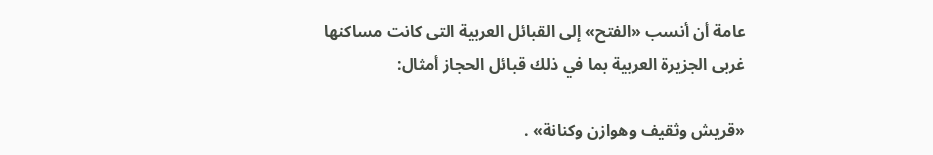عامة أن أنسب «الفتح» إلى القبائل العربية التى كانت مساكنها غربى الجزيرة العربية بما في ذلك قبائل الحجاز أمثال:

«قريش وثقيف وهوازن وكنانة» .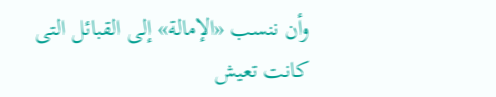وأن ننسب «الإمالة» إلى القبائل التى كانت تعيش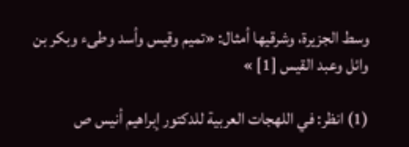وسط الجزيرة، وشرقيها أمثال: «تميم وقيس وأسد وطىء وبكر بن وائل وعبد القيس [1] »

(1) انظر: في اللهجات العربية للدكتور إبراهيم أنيس ص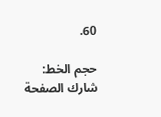60.

حجم الخط:
شارك الصفحة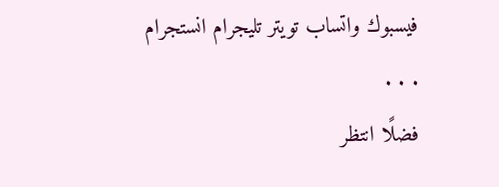فيسبوك واتساب تويتر تليجرام انستجرام
. . .
فضلًا انتظر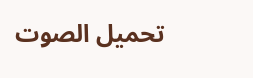تحميل الصوت